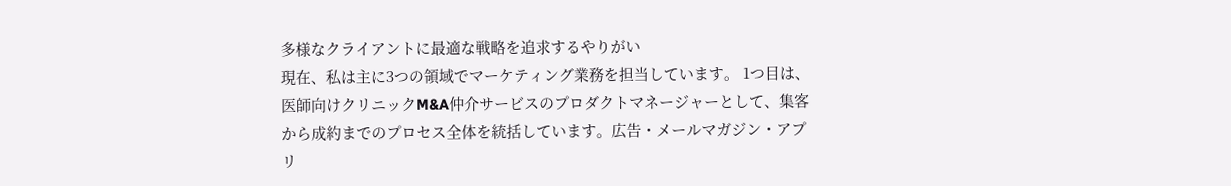多様なクライアントに最適な戦略を追求するやりがい
現在、私は主に3つの領域でマーケティング業務を担当しています。 1つ目は、医師向けクリニックM&A仲介サービスのプロダクトマネージャーとして、集客から成約までのプロセス全体を統括しています。広告・メールマガジン・アプリ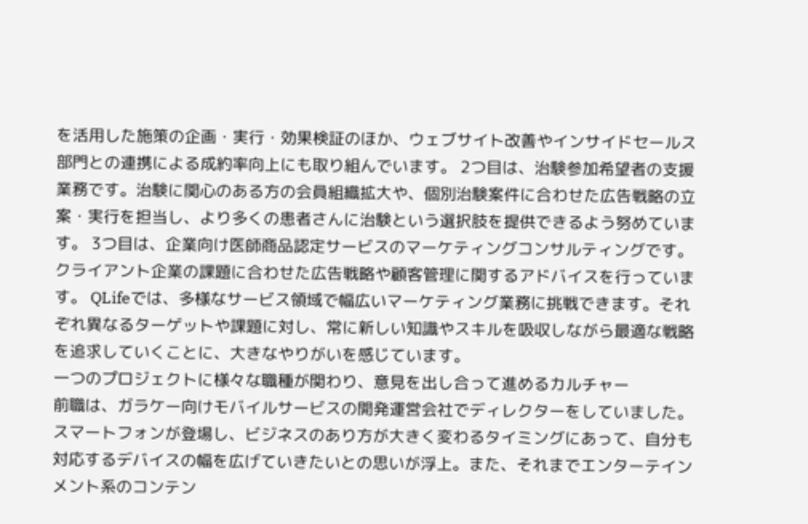を活用した施策の企画・実行・効果検証のほか、ウェブサイト改善やインサイドセールス部門との連携による成約率向上にも取り組んでいます。 2つ目は、治験参加希望者の支援業務です。治験に関心のある方の会員組織拡大や、個別治験案件に合わせた広告戦略の立案・実行を担当し、より多くの患者さんに治験という選択肢を提供できるよう努めています。 3つ目は、企業向け医師商品認定サービスのマーケティングコンサルティングです。クライアント企業の課題に合わせた広告戦略や顧客管理に関するアドバイスを行っています。 QLifeでは、多様なサービス領域で幅広いマーケティング業務に挑戦できます。それぞれ異なるターゲットや課題に対し、常に新しい知識やスキルを吸収しながら最適な戦略を追求していくことに、大きなやりがいを感じています。
一つのプロジェクトに様々な職種が関わり、意見を出し合って進めるカルチャー
前職は、ガラケー向けモバイルサービスの開発運営会社でディレクターをしていました。スマートフォンが登場し、ビジネスのあり方が大きく変わるタイミングにあって、自分も対応するデバイスの幅を広げていきたいとの思いが浮上。また、それまでエンターテインメント系のコンテン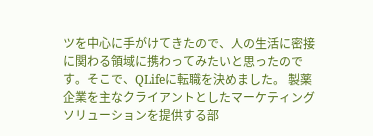ツを中心に手がけてきたので、人の生活に密接に関わる領域に携わってみたいと思ったのです。そこで、QLifeに転職を決めました。 製薬企業を主なクライアントとしたマーケティングソリューションを提供する部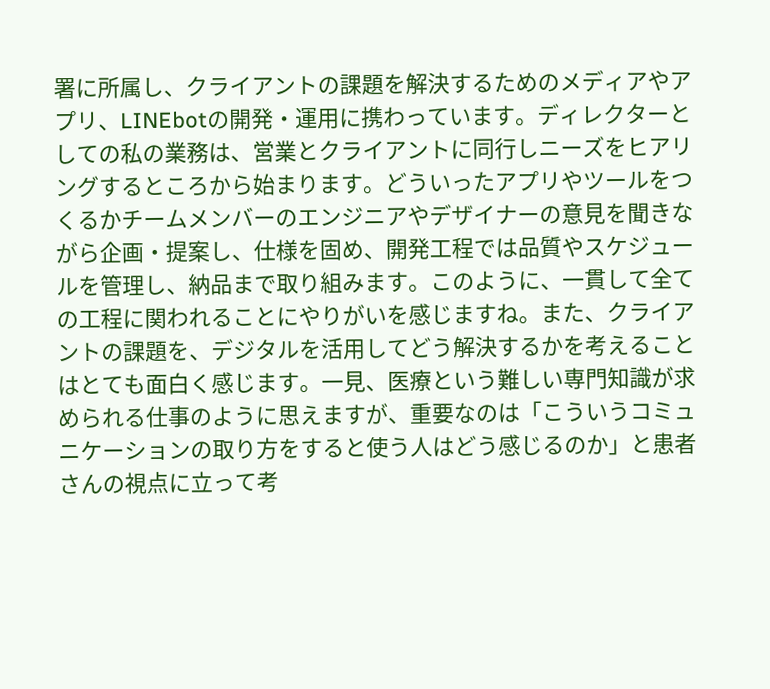署に所属し、クライアントの課題を解決するためのメディアやアプリ、LINEbotの開発・運用に携わっています。ディレクターとしての私の業務は、営業とクライアントに同行しニーズをヒアリングするところから始まります。どういったアプリやツールをつくるかチームメンバーのエンジニアやデザイナーの意見を聞きながら企画・提案し、仕様を固め、開発工程では品質やスケジュールを管理し、納品まで取り組みます。このように、一貫して全ての工程に関われることにやりがいを感じますね。また、クライアントの課題を、デジタルを活用してどう解決するかを考えることはとても面白く感じます。一見、医療という難しい専門知識が求められる仕事のように思えますが、重要なのは「こういうコミュニケーションの取り方をすると使う人はどう感じるのか」と患者さんの視点に立って考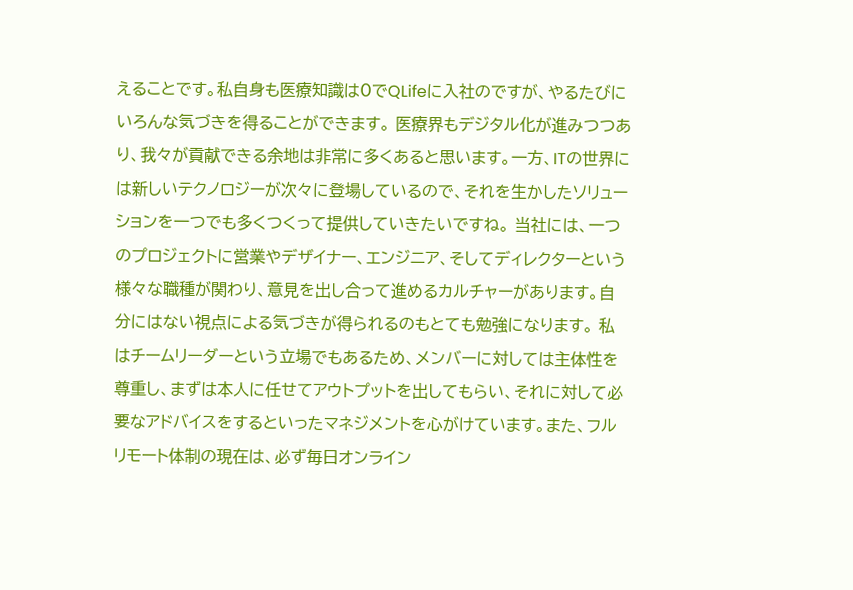えることです。私自身も医療知識は0でQLifeに入社のですが、やるたびにいろんな気づきを得ることができます。 医療界もデジタル化が進みつつあり、我々が貢献できる余地は非常に多くあると思います。一方、ITの世界には新しいテクノロジーが次々に登場しているので、それを生かしたソリューションを一つでも多くつくって提供していきたいですね。 当社には、一つのプロジェクトに営業やデザイナー、エンジニア、そしてディレクターという様々な職種が関わり、意見を出し合って進めるカルチャーがあります。自分にはない視点による気づきが得られるのもとても勉強になります。 私はチームリーダーという立場でもあるため、メンバーに対しては主体性を尊重し、まずは本人に任せてアウトプットを出してもらい、それに対して必要なアドバイスをするといったマネジメントを心がけています。また、フルリモート体制の現在は、必ず毎日オンライン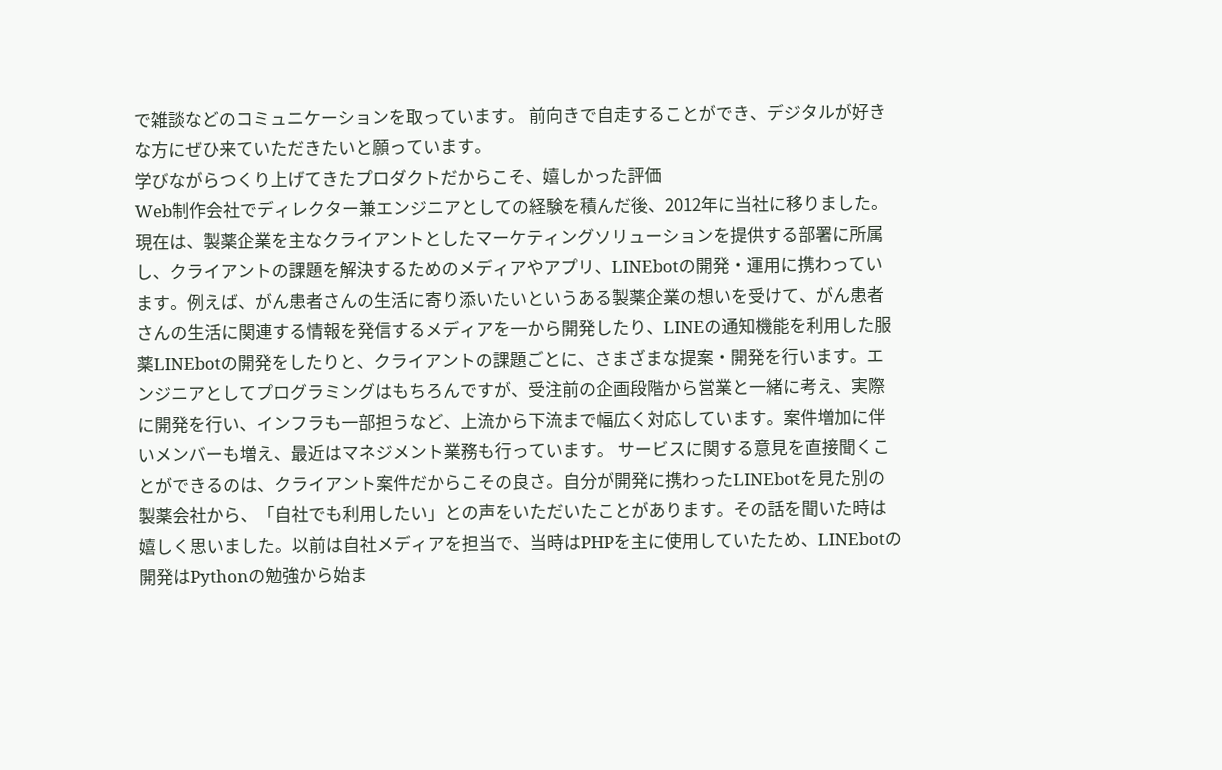で雑談などのコミュニケーションを取っています。 前向きで自走することができ、デジタルが好きな方にぜひ来ていただきたいと願っています。
学びながらつくり上げてきたプロダクトだからこそ、嬉しかった評価
Web制作会社でディレクター兼エンジニアとしての経験を積んだ後、2012年に当社に移りました。現在は、製薬企業を主なクライアントとしたマーケティングソリューションを提供する部署に所属し、クライアントの課題を解決するためのメディアやアプリ、LINEbotの開発・運用に携わっています。例えば、がん患者さんの生活に寄り添いたいというある製薬企業の想いを受けて、がん患者さんの生活に関連する情報を発信するメディアを一から開発したり、LINEの通知機能を利用した服薬LINEbotの開発をしたりと、クライアントの課題ごとに、さまざまな提案・開発を行います。エンジニアとしてプログラミングはもちろんですが、受注前の企画段階から営業と一緒に考え、実際に開発を行い、インフラも一部担うなど、上流から下流まで幅広く対応しています。案件増加に伴いメンバーも増え、最近はマネジメント業務も行っています。 サービスに関する意見を直接聞くことができるのは、クライアント案件だからこその良さ。自分が開発に携わったLINEbotを見た別の製薬会社から、「自社でも利用したい」との声をいただいたことがあります。その話を聞いた時は嬉しく思いました。以前は自社メディアを担当で、当時はPHPを主に使用していたため、LINEbotの開発はPythonの勉強から始ま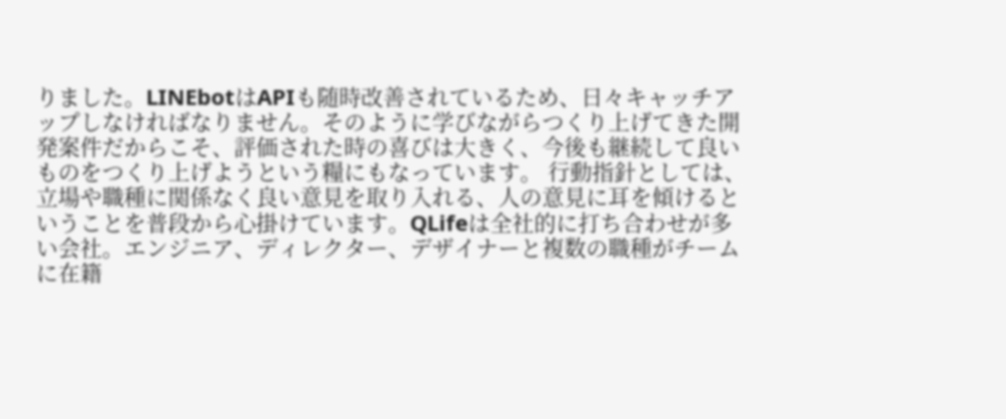りました。LINEbotはAPIも随時改善されているため、日々キャッチアップしなければなりません。そのように学びながらつくり上げてきた開発案件だからこそ、評価された時の喜びは大きく、今後も継続して良いものをつくり上げようという糧にもなっています。 行動指針としては、立場や職種に関係なく良い意見を取り入れる、人の意見に耳を傾けるということを普段から心掛けています。QLifeは全社的に打ち合わせが多い会社。エンジニア、ディレクター、デザイナーと複数の職種がチームに在籍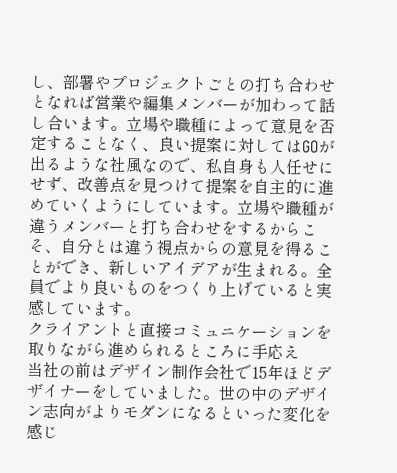し、部署やプロジェクトごとの打ち合わせとなれば営業や編集メンバーが加わって話し合います。立場や職種によって意見を否定することなく、良い提案に対してはGOが出るような社風なので、私自身も人任せにせず、改善点を見つけて提案を自主的に進めていくようにしています。立場や職種が違うメンバーと打ち合わせをするからこそ、自分とは違う視点からの意見を得ることができ、新しいアイデアが生まれる。全員でより良いものをつくり上げていると実感しています。
クライアントと直接コミュニケーションを取りながら進められるところに手応え
当社の前はデザイン制作会社で15年ほどデザイナーをしていました。世の中のデザイン志向がよりモダンになるといった変化を感じ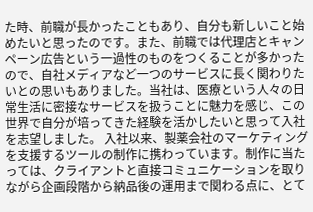た時、前職が長かったこともあり、自分も新しいこと始めたいと思ったのです。また、前職では代理店とキャンペーン広告という一過性のものをつくることが多かったので、自社メディアなど一つのサービスに長く関わりたいとの思いもありました。当社は、医療という人々の日常生活に密接なサービスを扱うことに魅力を感じ、この世界で自分が培ってきた経験を活かしたいと思って入社を志望しました。 入社以来、製薬会社のマーケティングを支援するツールの制作に携わっています。制作に当たっては、クライアントと直接コミュニケーションを取りながら企画段階から納品後の運用まで関わる点に、とて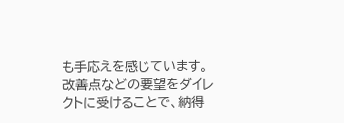も手応えを感じています。改善点などの要望をダイレクトに受けることで、納得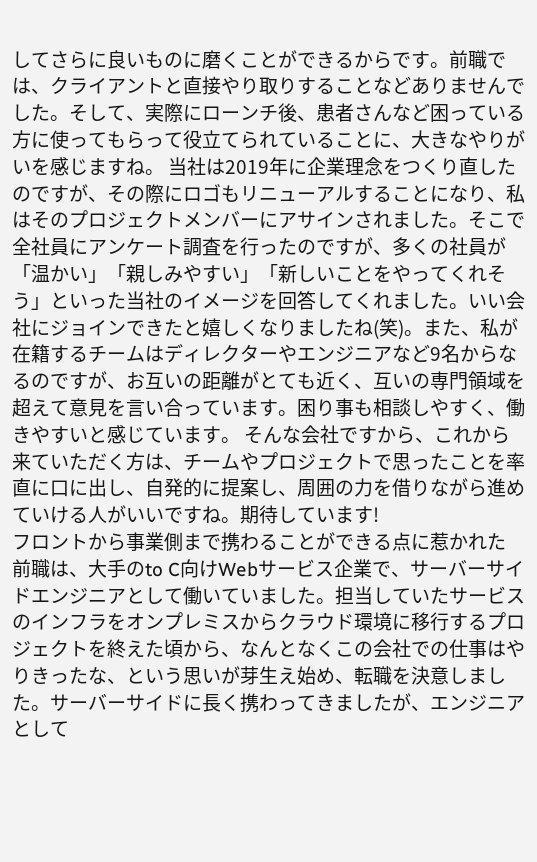してさらに良いものに磨くことができるからです。前職では、クライアントと直接やり取りすることなどありませんでした。そして、実際にローンチ後、患者さんなど困っている方に使ってもらって役立てられていることに、大きなやりがいを感じますね。 当社は2019年に企業理念をつくり直したのですが、その際にロゴもリニューアルすることになり、私はそのプロジェクトメンバーにアサインされました。そこで全社員にアンケート調査を行ったのですが、多くの社員が「温かい」「親しみやすい」「新しいことをやってくれそう」といった当社のイメージを回答してくれました。いい会社にジョインできたと嬉しくなりましたね(笑)。また、私が在籍するチームはディレクターやエンジニアなど9名からなるのですが、お互いの距離がとても近く、互いの専門領域を超えて意見を言い合っています。困り事も相談しやすく、働きやすいと感じています。 そんな会社ですから、これから来ていただく方は、チームやプロジェクトで思ったことを率直に口に出し、自発的に提案し、周囲の力を借りながら進めていける人がいいですね。期待しています!
フロントから事業側まで携わることができる点に惹かれた
前職は、大手のto C向けWebサービス企業で、サーバーサイドエンジニアとして働いていました。担当していたサービスのインフラをオンプレミスからクラウド環境に移行するプロジェクトを終えた頃から、なんとなくこの会社での仕事はやりきったな、という思いが芽生え始め、転職を決意しました。サーバーサイドに長く携わってきましたが、エンジニアとして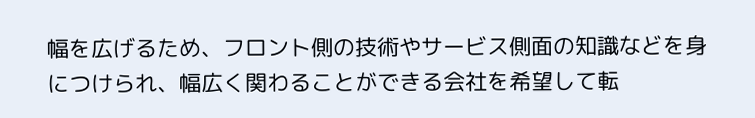幅を広げるため、フロント側の技術やサービス側面の知識などを身につけられ、幅広く関わることができる会社を希望して転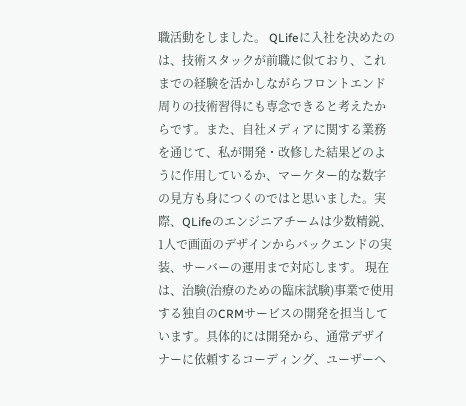職活動をしました。 QLifeに入社を決めたのは、技術スタックが前職に似ており、これまでの経験を活かしながらフロントエンド周りの技術習得にも専念できると考えたからです。また、自社メディアに関する業務を通じて、私が開発・改修した結果どのように作用しているか、マーケター的な数字の見方も身につくのではと思いました。実際、QLifeのエンジニアチームは少数精鋭、1人で画面のデザインからバックエンドの実装、サーバーの運用まで対応します。 現在は、治験(治療のための臨床試験)事業で使用する独自のCRMサービスの開発を担当しています。具体的には開発から、通常デザイナーに依頼するコーディング、ユーザーへ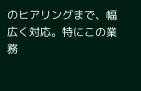のヒアリングまで、幅広く対応。特にこの業務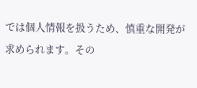では個人情報を扱うため、慎重な開発が求められます。その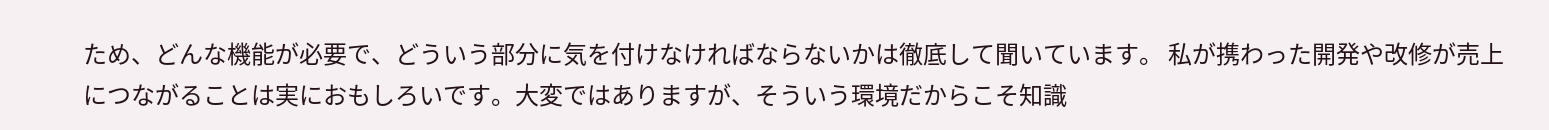ため、どんな機能が必要で、どういう部分に気を付けなければならないかは徹底して聞いています。 私が携わった開発や改修が売上につながることは実におもしろいです。大変ではありますが、そういう環境だからこそ知識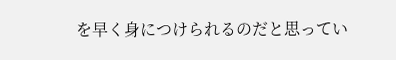を早く身につけられるのだと思ってい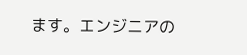ます。エンジニアの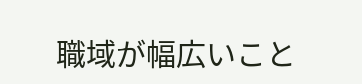職域が幅広いこと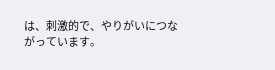は、刺激的で、やりがいにつながっています。